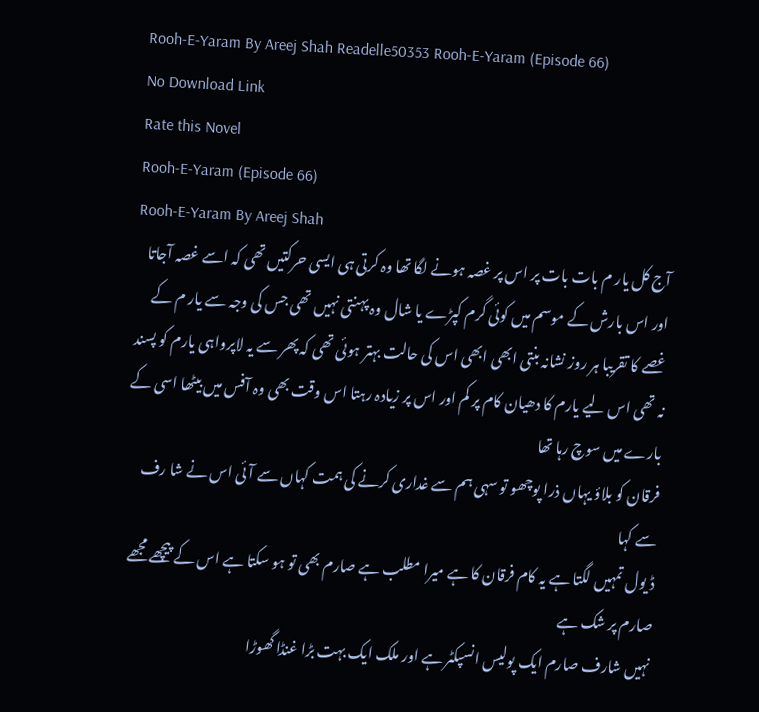Rooh-E-Yaram By Areej Shah Readelle50353 Rooh-E-Yaram (Episode 66)
No Download Link
Rate this Novel
Rooh-E-Yaram (Episode 66)
Rooh-E-Yaram By Areej Shah
آج کل یار م بات بات پر اس پر غصہ ہونے لگا تھا وہ کرتی ہی ایسی حرکتیں تھی کہ اسے غصہ آجاتا اور اس بارش کے موسم میں کوئی گرم کپڑے یا شال وہ پہنتی نہیں تھی جس کی وجہ سے یار م کے غصے کا تقریبا ہر روز نشانہ بنتی ابھی ابھی اس کی حالت بہتر ہوئی تھی کہ پھر سے یہ لاپرواہی یارم کو پسند نہ تھی اس لیے یارم کا دھیان کام پر کم اور اس پر زیادہ رہتا اس وقت بھی وہ آفس میں بیٹھا اسی کے بارے میں سوچ رہا تھا
فرقان کو بلاؤ یہاں ذرا پوچھو تو سہی ہم سے غداری کرنے کی ہمت کہاں سے آئی اس نے شا رف سے کہا
ڈ یول تمہیں لگتا ہے یہ کام فرقان کا ہے میرا مطلب ہے صارم بھی تو ہو سکتا ہے اس کے پیچھے مجھے صارم پر شک ہے
نہیں شارف صارم ایک پولیس انسپکٹر ہے اور ملک ایک بہت بڑا غنڈا گھوڑا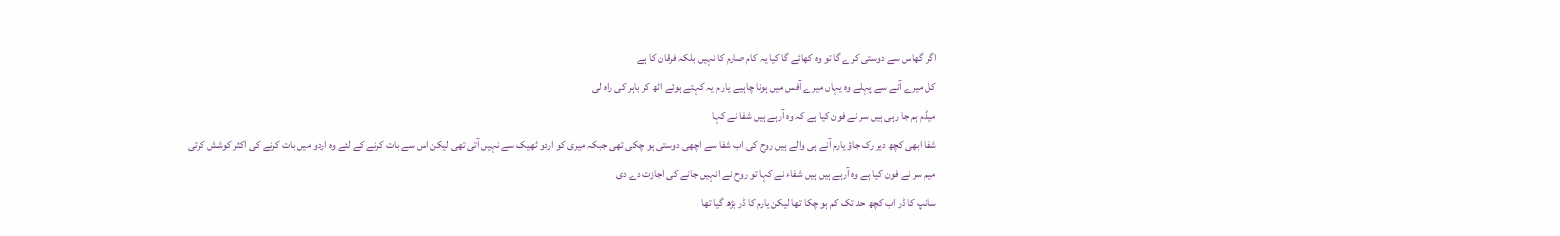اگر گھاس سے دوستی کرے گا تو وہ کھائے گا کیا یہ کام صارم کا نہیں بلکہ فرقان کا ہے
کل میرے آنے سے پہلے وہ یہاں میرے آفس میں ہونا چاہیے یار م یہ کہتے ہوئے اٹھ کر باہر کی راہ لی
میڈم ہم جا رہی ہیں سر نے فون کیا ہے کہ وہ آرہے ہیں شفا نے کہا
شفا ابھی کچھ دیر رک جاؤ یارم آنے ہی والے ہیں روح کی اب شفا سے اچھی دوستی ہو چکی تھی جبکہ میری کو اردو ٹھیک سے نہیں آتی تھی لیکن اس سے بات کرنے کے لئے وہ اردو میں بات کرنے کی اکثر کوشش کرتی
میم سر نے فون کیا ہے وہ آرہے ہیں ہیں شفاء نے کہا تو روح نے انہیں جانے کی اجازت دے دی
سانپ کا ڈر اب کچھ حد تک کم ہو چکا تھا لیکن یارم کا ڈر بڑھ گیا تھا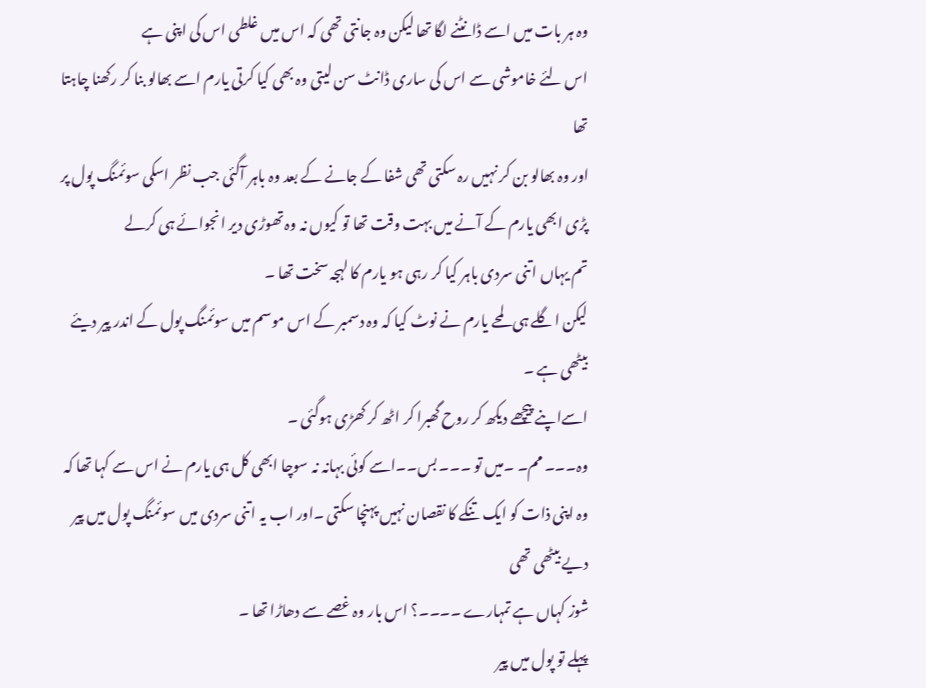وہ ہر بات میں اسے ڈانٹنے لگا تھا لیکن وہ جانتی تھی کہ اس میں غلطی اس کی اپنی ہے
اس لئے خاموشی سے اس کی ساری ڈانٹ سن لیتی وہ بھی کیا کرتی یارم اسے بھالو بنا کر رکھنا چاہتا تھا
اور وہ بھالو بن کر نہیں رہ سکتی تھی شفا کے جانے کے بعد وہ باہر آگئی جب نظر اسکی سوئمنگ پول پر پڑی ابھی یارم کے آنے میں بہت وقت تھا تو کیوں نہ وہ تھوڑی دیر انجوائے ہی کرلے
تم یہاں اتنی سردی باہر کیا کر رہی ہو یارم کا لہجہ سخت تھا ۔
لیکن اگلے ہی لمحے یارم نے نوٹ کیا کہ وہ دسمبر کے اس موسم میں سوئمنگ پول کے اندر پیر دیئے بیٹھی ہے ۔
اسےاپنے پیچھے دیکھ کر روح گھبرا کر اٹھ کر کھڑی ہوگئی ۔
وہ۔۔۔ مم۔ ۔میں تو ۔۔۔ بس۔۔اسے کوئی بہانہ نہ سوچا ابھی کل ہی یارم نے اس سے کہا تھا کہ وہ اپنی ذات کو ایک تنکے کا نقصان نہیں پہنچا سکتی ۔اور اب یہ اتنی سردی میں سوئمنگ پول میں پیر دیے بیٹھی تھی
شوز کہاں ہے تمہارے ۔۔۔۔؟ اس بار وہ غصے سے دھاڑا تھا ۔
پہلے تو پول میں پیر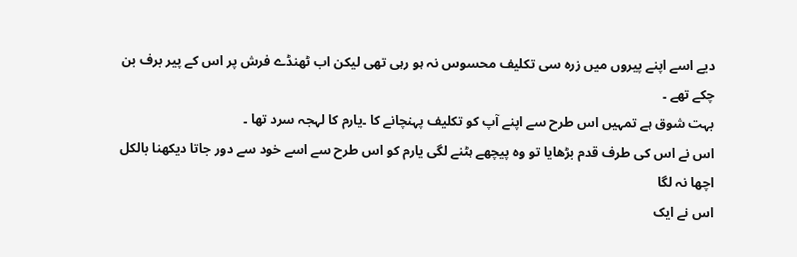دیے اسے اپنے پیروں میں زرہ سی تکلیف محسوس نہ ہو رہی تھی لیکن اب ٹھنڈے فرش پر اس کے پیر برف بن چکے تھے ۔
بہت شوق ہے تمہیں اس طرح سے اپنے آپ کو تکلیف پہنچانے کا ۔یارم کا لہجہ سرد تھا ۔
اس نے اس کی طرف قدم بڑھایا تو وہ پیچھے ہٹنے لگی یارم کو اس طرح سے اسے خود سے دور جاتا دیکھنا بالکل اچھا نہ لگا
اس نے ایک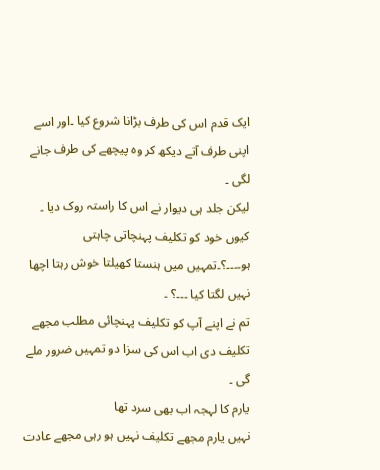ایک قدم اس کی طرف بڑانا شروع کیا ۔اور اسے اپنی طرف آتے دیکھ کر وہ پیچھے کی طرف جانے لگی ۔
لیکن جلد ہی دیوار نے اس کا راستہ روک دیا ۔
کیوں خود کو تکلیف پہنچاتی چاہتی ہو۔۔۔۔؟۔تمہیں میں ہنستا کھیلتا خوش رہتا اچھا نہیں لگتا کیا ۔۔۔؟ ۔
تم نے اپنے آپ کو تکلیف پہنچائی مطلب مجھے تکلیف دی اب اس کی سزا دو تمہیں ضرور ملے گی ۔
یارم کا لہجہ اب بھی سرد تھا
نہیں یارم مجھے تکلیف نہیں ہو رہی مجھے عادت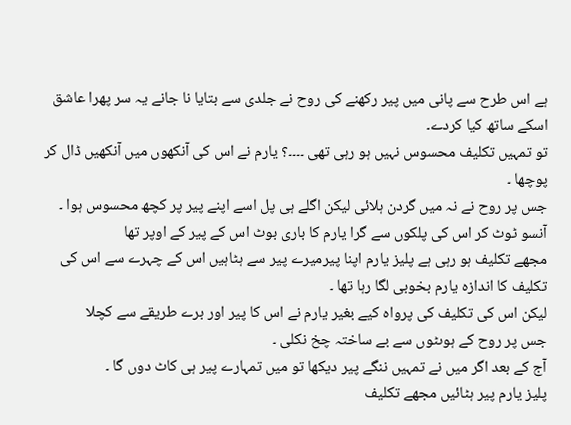ہے اس طرح سے پانی میں پیر رکھنے کی روح نے جلدی سے بتایا نا جانے یہ سر پھرا عاشق اسکے ساتھ کیا کردے۔
تو تمہیں تکلیف محسوس نہیں ہو رہی تھی ۔۔۔۔؟ یارم نے اس کی آنکھوں میں آنکھیں ڈال کر پوچھا ۔
جس پر روح نے نہ میں گردن ہلائی لیکن اگلے ہی پل اسے اپنے پیر پر کچھ محسوس ہوا ۔
آنسو ٹوٹ کر اس کی پلکوں سے گرا یارم کا باری بوٹ اس کے پیر کے اوپر تھا
مجھے تکلیف ہو رہی ہے پلیز یارم اپنا پیرمیرے پیر سے ہٹاہیں اس کے چہرے سے اس کی تکلیف کا اندازہ یارم بخوبی لگا رہا تھا ۔
لیکن اس کی تکلیف کی پرواہ کیے بغیر یارم نے اس کا پیر اور برے طریقے سے کچلا
جس پر روح کے ہوںٹوں سے بے ساختہ چخ نکلی ۔
آج کے بعد اگر میں نے تمہیں ننگے پیر دیکھا تو میں تمہارے پیر ہی کاٹ دوں گا ۔
پلیز یارم پیر ہٹائیں مجھے تکلیف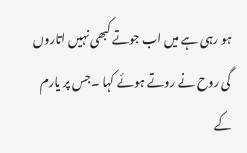ہو رہی ہے میں اب جوتے کبھی نہیں اتاروں گی روح نے روتے ہوئے کہا ۔جس پر یارم کے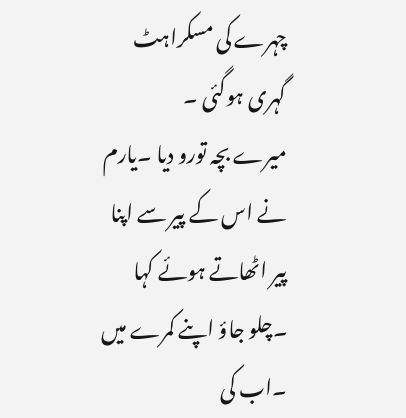چہرے کی مسکراہٹ گہری ہوگئی ۔
میرے بچہ تورو دیا ۔یارم نے اس کے پیر سے اپنا پیر اٹھاتے ہوئے کہا ۔چلو جاؤ اپنے کمرے میں ۔اب کی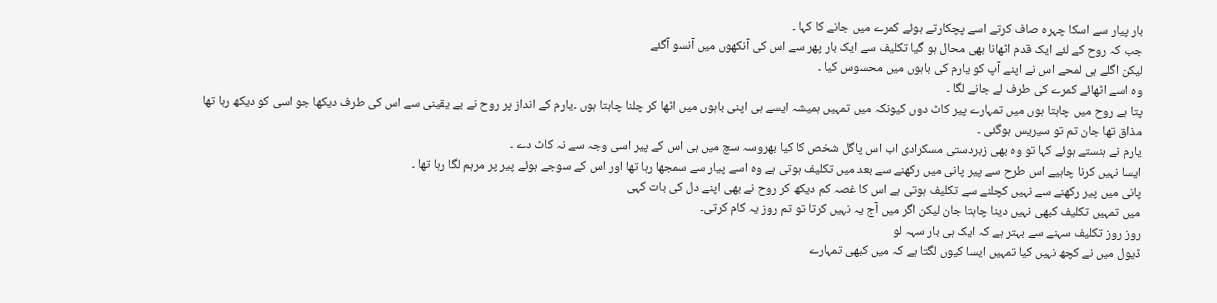بار پیار سے اسکا چہرہ صاف کرتے اسے پچکارتے ہوئے کمرے میں جانے کا کہا ۔
جب کہ روح کے لئے ایک قدم اٹھانا بھی محال ہو گیا تکلیف سے ایک بار پھر سے اس کی آنکھوں میں آنسو آگئے
لیکن اگلے ہی لمحے اس نے اپنے آپ کو یارم کی باہوں میں محسوس کیا ۔
وہ اسے اٹھائے کمرے کی طرف لے جانے لگا ۔
پتا ہے روح میں چاہتا ہوں میں تمہارے پیر کاٹ دوں کیونکہ میں تمہیں ہمیشہ ایسے ہی اپنی باہوں میں اٹھا کر چلنا چاہتا ہوں ۔یارم کے انداز پر روح نے بے یقینی سے اس کی طرف دیکھا جو اسی کو دیکھ رہا تھا
مذاق تھا جان تم تو سیریس ہوگئی ۔
یارم نے ہنستے ہوئے کہا تو وہ بھی زبردستی مسکرادی اب اس پاگل شخص کا کیا بھروسہ سچ میں ہی اس کے پیر اسی وجہ سے نہ کاٹ دے ۔
ایسا نہیں کرنا چاہیے اس طرح سے پیر پانی میں رکھنے سے بعد میں تکلیف ہوتی ہے وہ اسے پیار سے سمجھا رہا تھا اور اس کے سوجے ہوئے پیر پر مرہم لگا رہا تھا ۔
پانی میں پیر رکھنے سے نہیں کچلنے سے تکلیف ہوتی ہے اس کا غصہ کم دیکھ کر روح نے بھی اپنے دل کی بات کہی
میں تمہیں تکلیف کبھی نہیں دینا چاہتا جان لیکن اگر میں آج یہ نہیں کرتا تو تم روز یہ کام کرتی۔
روز روز تکلیف سہنے سے بہتر ہے کہ ایک ہی بار سہہ لو
ڈیول میں نے کچھ نہیں کیا تمہیں ایسا کیوں لگتا ہے کہ میں کبھی تمہارے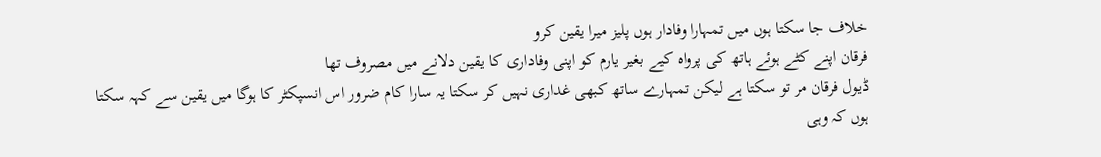خلاف جا سکتا ہوں میں تمہارا وفادار ہوں پلیز میرا یقین کرو
فرقان اپنے کٹے ہوئے ہاتھ کی پرواہ کیے بغیر یارم کو اپنی وفاداری کا یقین دلانے میں مصروف تھا
ڈیول فرقان مر تو سکتا ہے لیکن تمہارے ساتھ کبھی غداری نہیں کر سکتا یہ سارا کام ضرور اس انسپکٹر کا ہوگا میں یقین سے کہہ سکتا ہوں کہ وہی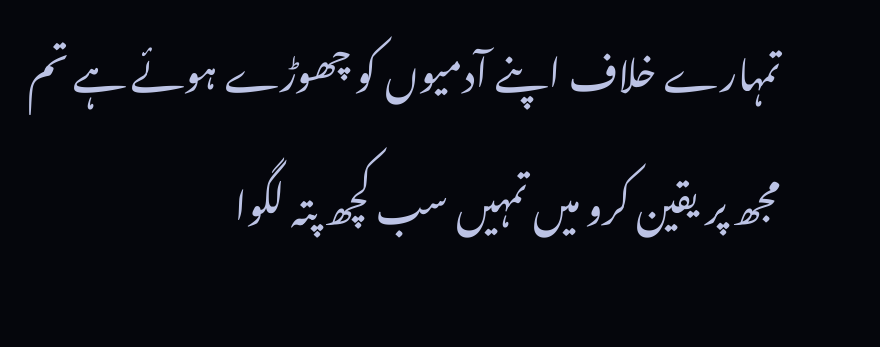تمہارے خلاف اپنے آدمیوں کو چھوڑے ہوئے ہے تم مجھ پر یقین کرو میں تمہیں سب کچھ پتہ لگوا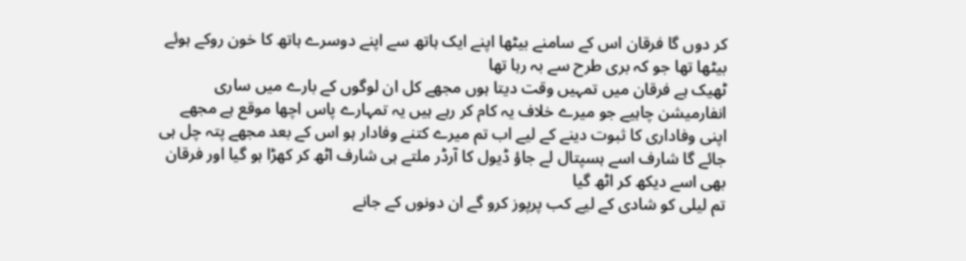کر دوں گا فرقان اس کے سامنے بیٹھا اپنے ایک ہاتھ سے اپنے دوسرے ہاتھ کا خون روکے ہوئے بیٹھا تھا جو کہ بری طرح سے بہ رہا تھا
ٹھیک ہے فرقان میں تمہیں وقت دیتا ہوں مجھے کل ان لوگوں کے بارے میں ساری انفارمیشن چاہیے جو میرے خلاف یہ کام کر رہے ہیں یہ تمہارے پاس اچھا موقع ہے مجھے اپنی وفاداری کا ثبوت دینے کے لیے اب تم میرے کتنے وفادار ہو اس کے بعد مجھے پتہ چل ہی جائے گا شارف اسے ہسپتال لے جاؤ ڈیول کا آرڈر ملتے ہی شارف اٹھ کر کھڑا ہو گیا اور فرقان بھی اسے دیکھ کر اٹھ گیا
تم لیلی کو شادی کے لیے کب پرپوز کرو گے ان دونوں کے جانے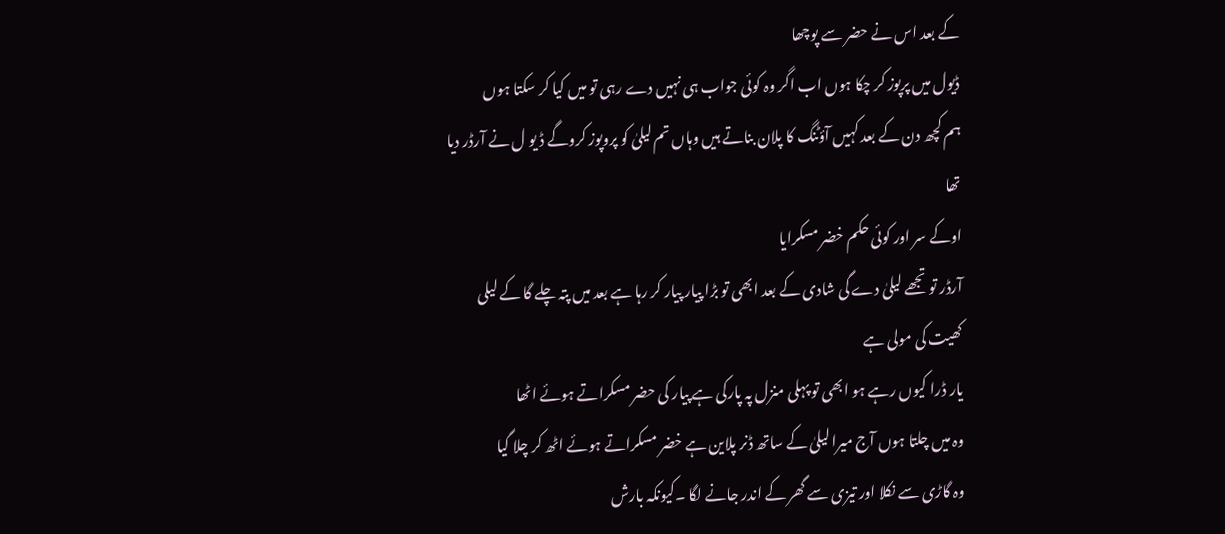کے بعد اس نے حضر سے پوچھا
ڈیول میں پرپوز کر چکا ہوں اب اگر وہ کوئی جواب ہی نہیں دے رہی تو میں کیا کر سکتا ہوں
ہم کچھ دن کے بعد کہیں آؤٹنگ کا پلان بناتے ہیں وہاں تم لیلیٰ کو پروپوز کروگے ڈ یو ل نے آرڈر دیا تھا
اوکے سر اور کوئی حکم خضر مسکرایا
آرڈر تو تجھے لیلیٰ دے گی شادی کے بعد ابھی تو بڑا پیار پیار کر رہا ہے بعد میں پتہ چلے گا کے لیلی کھیت کی مولی ہے
یار ڈرا کیوں رہے ہو ابھی تو پہلی منزل پہ پارکی ہے پیار کی حضر مسکراتے ہوئے اٹھا
وہ میں چلتا ہوں آج میرا لیلیٰ کے ساتھ ڈنر پلاین ہے خضر مسکراتے ہوئے اٹھ کر چلا گیا
وہ گاڑی سے نکلا اور تیزی سے گھر کے اندر جانے لگا ۔کیونکہ بارش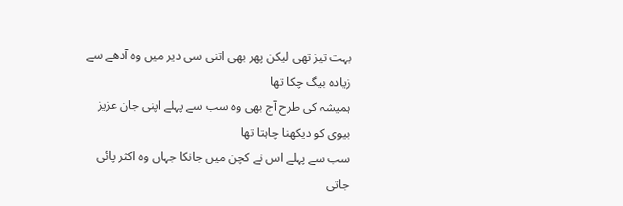بہت تیز تھی لیکن پھر بھی اتنی سی دیر میں وہ آدھے سے زیادہ بیگ چکا تھا
ہمیشہ کی طرح آج بھی وہ سب سے پہلے اپنی جان عزیز بیوی کو دیکھنا چاہتا تھا
سب سے پہلے اس نے کچن میں جانکا جہاں وہ اکثر پائی جاتی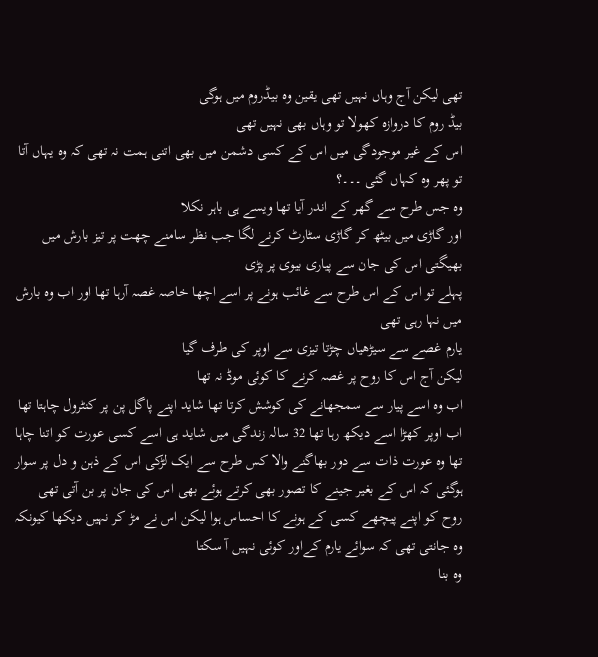تھی لیکن آج وہاں نہیں تھی یقین وہ بیڈروم میں ہوگی
بیڈ روم کا دروازہ کھولا تو وہاں بھی نہیں تھی
اس کے غیر موجودگی میں اس کے کسی دشمن میں بھی اتنی ہمت نہ تھی کہ وہ یہاں آتا
تو پھر وہ کہاں گئی ۔۔۔؟
وہ جس طرح سے گھر کے اندر آیا تھا ویسے ہی باہر نکلا
اور گاڑی میں بیٹھ کر گاڑی سٹارٹ کرنے لگا جب نظر سامنے چھت پر تیز بارش میں بھیگتی اس کی جان سے پیاری بیوی پر پڑی
پہلے تو اس کے اس طرح سے غائب ہونے پر اسے اچھا خاصہ غصہ آرہا تھا اور اب وہ بارش میں نہا رہی تھی
یارم غصے سے سیڑھیاں چڑتا تیزی سے اوپر کی طرف گیا
لیکن آج اس کا روح پر غصہ کرنے کا کوئی موڈ نہ تھا
اب وہ اسے پیار سے سمجھانے کی کوشش کرتا تھا شاید اپنے پاگل پن پر کنٹرول چاہتا تھا
اب اوپر کھڑا اسے دیکھ رہا تھا 32 سالہ زندگی میں شاید ہی اسے کسی عورت کو اتنا چاہا تھا وہ عورت ذات سے دور بھاگنے والا کس طرح سے ایک لڑکی اس کے ذہن و دل پر سوار ہوگئی کہ اس کے بغیر جینے کا تصور بھی کرتے ہوئے بھی اس کی جان پر بن آتی تھی
روح کو اپنے پیچھے کسی کے ہونے کا احساس ہوا لیکن اس نے مڑ کر نہیں دیکھا کیونکہ وہ جانتی تھی کہ سوائے یارم کےاور کوئی نہیں آ سکتا
وہ بنا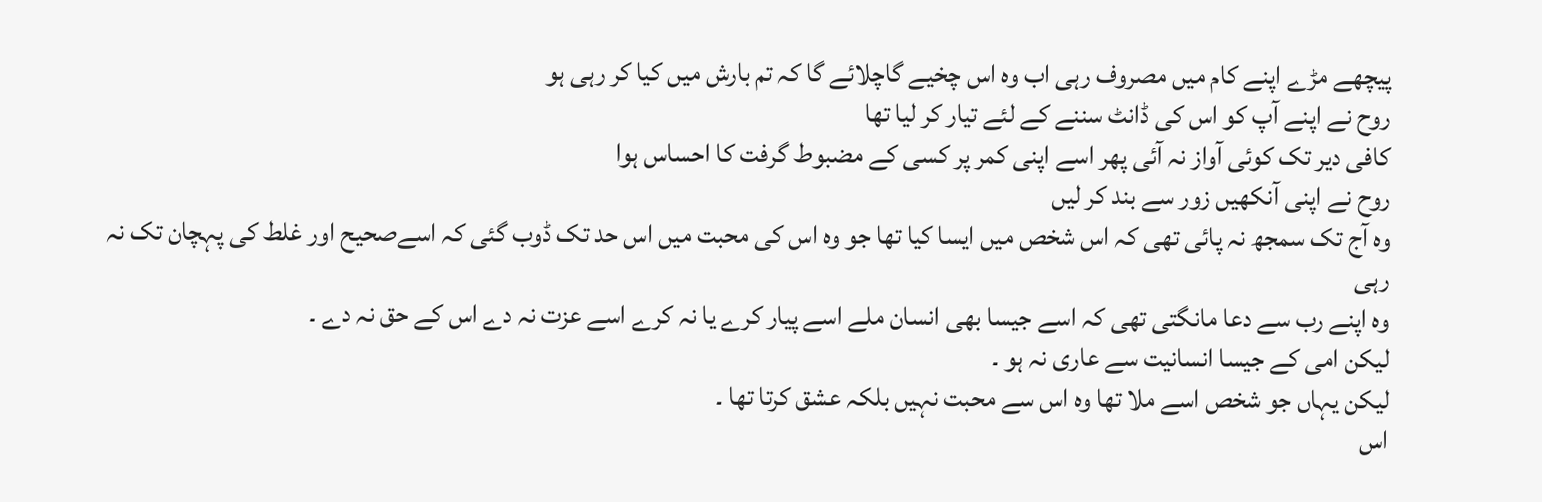پیچھے مڑے اپنے کام میں مصروف رہی اب وہ اس چخیے گاچلائے گا کہ تم بارش میں کیا کر رہی ہو
روح نے اپنے آپ کو اس کی ڈانٹ سننے کے لئے تیار کر لیا تھا
کافی دیر تک کوئی آواز نہ آئی پھر اسے اپنی کمر پر کسی کے مضبوط گرفت کا احساس ہوا
روح نے اپنی آنکھیں زور سے بند کر لیں
وہ آج تک سمجھ نہ پائی تھی کہ اس شخص میں ایسا کیا تھا جو وہ اس کی محبت میں اس حد تک ڈوب گئی کہ اسےصحیح اور غلط کی پہچان تک نہ رہی
وہ اپنے رب سے دعا مانگتی تھی کہ اسے جیسا بھی انسان ملے اسے پیار کرے یا نہ کرے اسے عزت نہ دے اس کے حق نہ دے ۔
لیکن امی کے جیسا انسانیت سے عاری نہ ہو ۔
لیکن یہاں جو شخص اسے ملا تھا وہ اس سے محبت نہیں بلکہ عشق کرتا تھا ۔
اس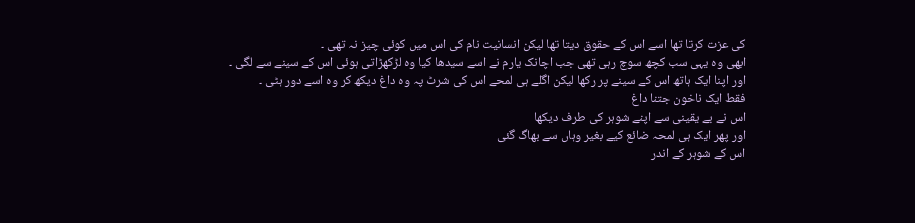کی عزت کرتا تھا اسے اس کے حقوق دیتا تھا لیکن انسانیت نام کی اس میں کوئی چیز نہ تھی ۔
ابھی وہ یہی سب کچھ سوچ رہی تھی جب اچانک یارم نے اسے سیدھا کیا وہ لڑکھڑاتی ہوئی اس کے سینے سے لگی ۔
اور اپنا ایک ہاتھ اس کے سینے پر رکھا لیکن اگلے ہی لمحے اس کی شرٹ پہ وہ داغ دیکھ کر وہ اسے دور ہٹی ۔
فقط ایک ناخون جتنا داغ
اس نے بے یقینی سے اپنے شوہر کی طرف دیکھا
اور پھر ایک ہی لمحہ ضائع کیے بغیر وہاں سے بھاگ گئی
اس کے شوہر کے اندر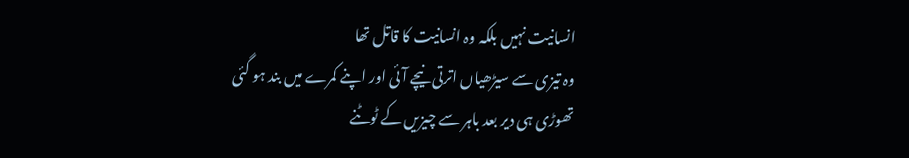انسانیت نہیں بلکہ وہ انسانیت کا قاتل تھا
وہ تیزی سے سیڑھیاں اترتی نیچے آئی اور اپنے کمرے میں بند ہو گئی
تھوڑی ہی دیر بعد باہر سے چیزیں کے ٹوٹنے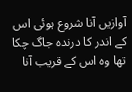آوازیں آنا شروع ہوئی اس کے اندر کا درندہ جاگ چکا تھا وہ اس کے قریب آنا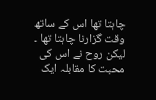چاہتا تھا اس کے ساتھ وقت گزارنا چاہتا تھا ۔
لیکن روح نے اس کی محبت کا مقابلہ ایک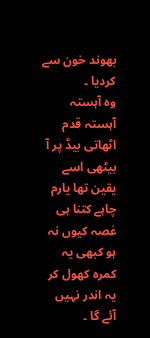بھوند خون سے کردیا ۔
وہ آہستہ آہستہ قدم اٹھاتی بیڈ پر آ بیٹھی اسے یقین تھا یارم چاہے کتنا ہی غصہ کیوں نہ ہو کبھی یہ کمرہ کھول کر یہ اندر نہیں آئے گا ۔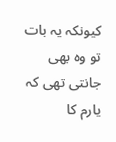کیونکہ یہ بات تو وہ بھی جانتی تھی کہ یارم کا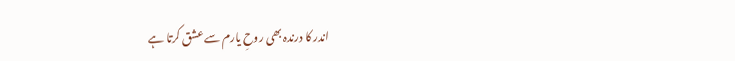اندر کا درندہ بھی روحِ یارم سے عشق کرتا ہے